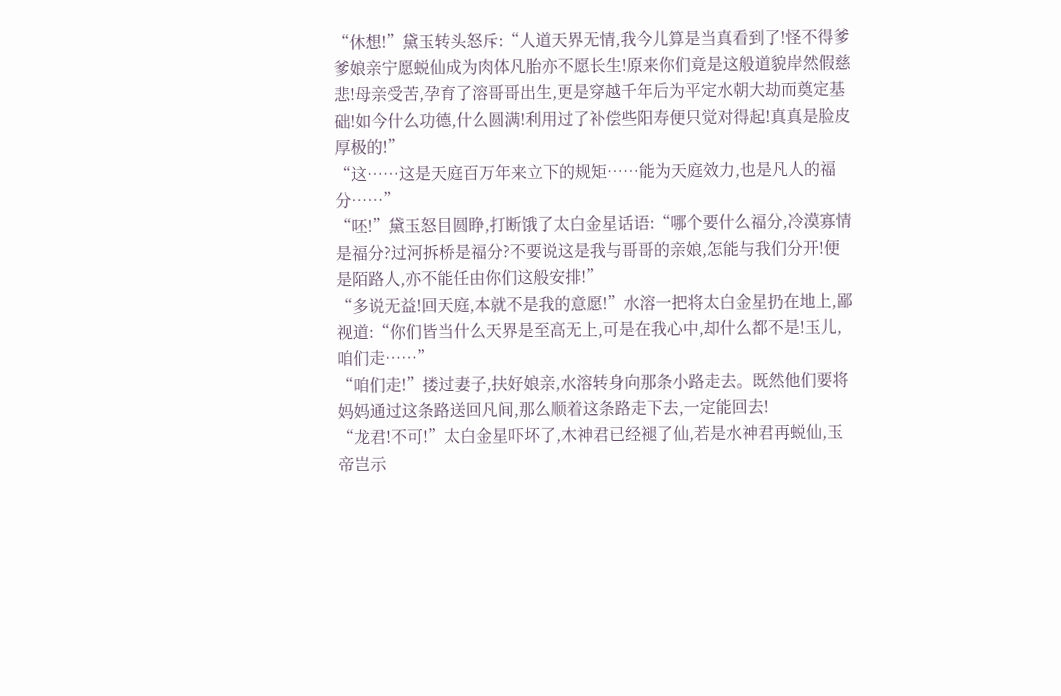“休想!”黛玉转头怒斥:“人道天界无情,我今儿算是当真看到了!怪不得爹爹娘亲宁愿蜕仙成为肉体凡胎亦不愿长生!原来你们竟是这般道貌岸然假慈悲!母亲受苦,孕育了溶哥哥出生,更是穿越千年后为平定水朝大劫而奠定基础!如今什么功德,什么圆满!利用过了补偿些阳寿便只觉对得起!真真是脸皮厚极的!”
“这……这是天庭百万年来立下的规矩……能为天庭效力,也是凡人的福分……”
“呸!”黛玉怒目圆睁,打断饿了太白金星话语:“哪个要什么福分,冷漠寡情是福分?过河拆桥是福分?不要说这是我与哥哥的亲娘,怎能与我们分开!便是陌路人,亦不能任由你们这般安排!”
“多说无益!回天庭,本就不是我的意愿!”水溶一把将太白金星扔在地上,鄙视道:“你们皆当什么天界是至高无上,可是在我心中,却什么都不是!玉儿,咱们走……”
“咱们走!”搂过妻子,扶好娘亲,水溶转身向那条小路走去。既然他们要将妈妈通过这条路送回凡间,那么顺着这条路走下去,一定能回去!
“龙君!不可!”太白金星吓坏了,木神君已经褪了仙,若是水神君再蜕仙,玉帝岂示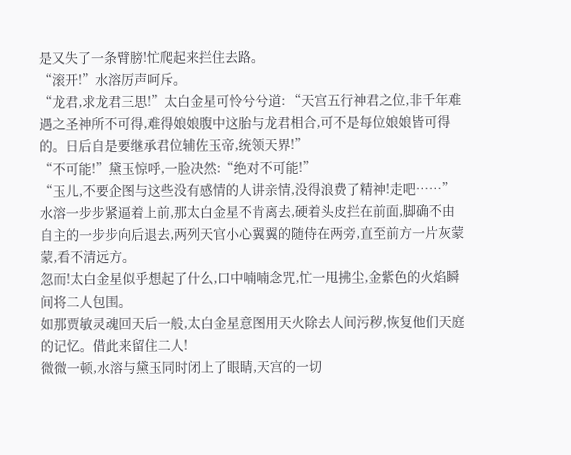是又失了一条臂膀!忙爬起来拦住去路。
“滚开!”水溶厉声呵斥。
“龙君,求龙君三思!”太白金星可怜兮兮道: “天宫五行神君之位,非千年难遇之圣神所不可得,难得娘娘腹中这胎与龙君相合,可不是每位娘娘皆可得的。日后自是要继承君位辅佐玉帝,统领天界!”
“不可能!”黛玉惊呼,一脸决然:“绝对不可能!”
“玉儿,不要企图与这些没有感情的人讲亲情,没得浪费了精神!走吧……”水溶一步步紧逼着上前,那太白金星不肯离去,硬着头皮拦在前面,脚确不由自主的一步步向后退去,两列天官小心翼翼的随侍在两旁,直至前方一片灰蒙蒙,看不清远方。
忽而!太白金星似乎想起了什么,口中喃喃念咒,忙一甩拂尘,金紫色的火焰瞬间将二人包围。
如那贾敏灵魂回天后一般,太白金星意图用天火除去人间污秽,恢复他们天庭的记忆。借此来留住二人!
微微一顿,水溶与黛玉同时闭上了眼睛,天宫的一切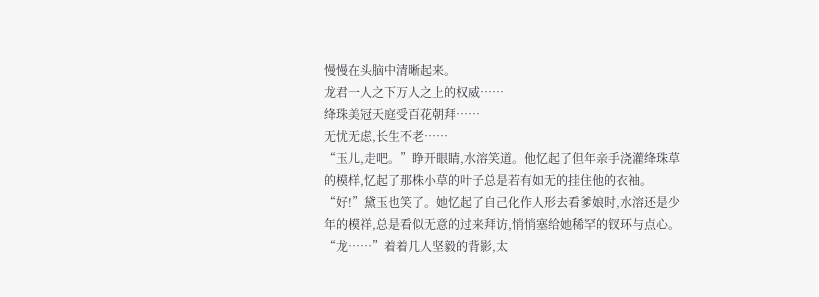慢慢在头脑中清晰起来。
龙君一人之下万人之上的权威……
绛珠美冠天庭受百花朝拜……
无忧无虑,长生不老……
“玉儿,走吧。”睁开眼睛,水溶笑道。他忆起了但年亲手浇灌绛珠草的模样,忆起了那株小草的叶子总是若有如无的挂住他的衣袖。
“好!”黛玉也笑了。她忆起了自己化作人形去看爹娘时,水溶还是少年的模祥,总是看似无意的过来拜访,悄悄塞给她稀罕的钗环与点心。
“龙……”着着几人坚毅的背影,太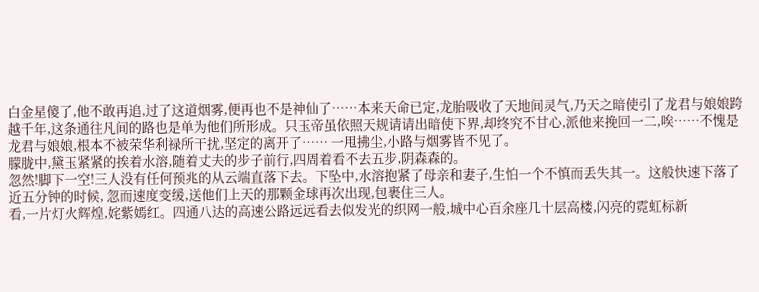白金星傻了,他不敢再追,过了这道烟雾,便再也不是神仙了……本来天命已定,龙胎吸收了天地间灵气,乃天之暗使引了龙君与娘娘跨越千年,这条通往凡间的路也是单为他们所形成。只玉帝虽依照天规请请出暗使下界,却终究不甘心,派他来挽回一二,唉……不愧是龙君与娘娘,根本不被荣华利禄所干扰,坚定的离开了…… 一甩拂尘,小路与烟雾皆不见了。
朦胧中,黛玉紧紧的挨着水溶,随着丈夫的步子前行,四周着看不去五步,阴森森的。
忽然!脚下一空!三人没有任何预兆的从云端直落下去。下坠中,水溶抱紧了母亲和妻子,生怕一个不慎而丢失其一。这般快速下落了近五分钟的时候, 忽而速度变缓,送他们上天的那颗金球再次出现,包裹住三人。
看,一片灯火辉煌,姹紫嫣红。四通八达的高速公路远远看去似发光的织网一般,城中心百余座几十层高楼,闪亮的霓虹标新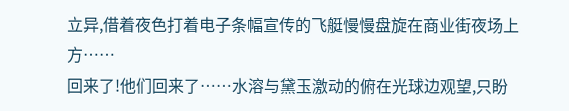立异,借着夜色打着电子条幅宣传的飞艇慢慢盘旋在商业街夜场上方……
回来了!他们回来了……水溶与黛玉激动的俯在光球边观望,只盼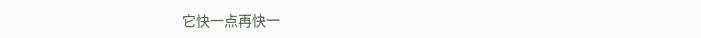它快一点再快一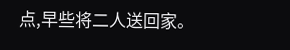点,早些将二人送回家。